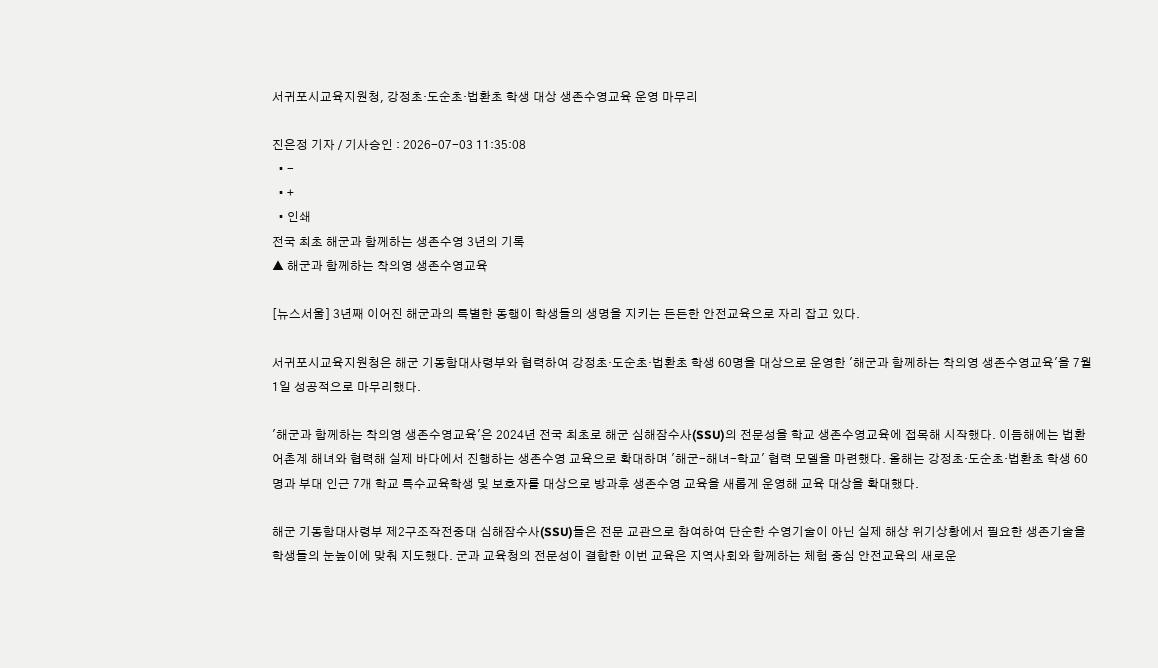서귀포시교육지원청, 강정초·도순초·법환초 학생 대상 생존수영교육 운영 마무리

진은정 기자 / 기사승인 : 2026-07-03 11:35:08
  • -
  • +
  • 인쇄
전국 최초 해군과 함께하는 생존수영 3년의 기록
▲ 해군과 함께하는 착의영 생존수영교육

[뉴스서울] 3년째 이어진 해군과의 특별한 동행이 학생들의 생명을 지키는 든든한 안전교육으로 자리 잡고 있다.

서귀포시교육지원청은 해군 기동함대사령부와 협력하여 강정초·도순초·법환초 학생 60명을 대상으로 운영한 '해군과 함께하는 착의영 생존수영교육'을 7월 1일 성공적으로 마무리했다.

'해군과 함께하는 착의영 생존수영교육'은 2024년 전국 최초로 해군 심해잠수사(SSU)의 전문성을 학교 생존수영교육에 접목해 시작했다. 이듬해에는 법환어촌계 해녀와 협력해 실제 바다에서 진행하는 생존수영 교육으로 확대하며 '해군-해녀-학교' 협력 모델을 마련했다. 올해는 강정초·도순초·법환초 학생 60명과 부대 인근 7개 학교 특수교육학생 및 보호자를 대상으로 방과후 생존수영 교육을 새롭게 운영해 교육 대상을 확대했다.

해군 기동함대사령부 제2구조작전중대 심해잠수사(SSU)들은 전문 교관으로 참여하여 단순한 수영기술이 아닌 실제 해상 위기상황에서 필요한 생존기술을 학생들의 눈높이에 맞춰 지도했다. 군과 교육청의 전문성이 결합한 이번 교육은 지역사회와 함께하는 체험 중심 안전교육의 새로운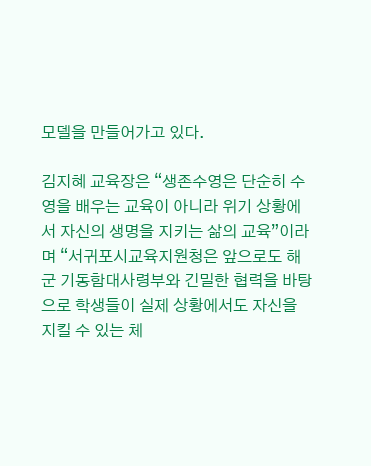모델을 만들어가고 있다.

김지혜 교육장은 “생존수영은 단순히 수영을 배우는 교육이 아니라 위기 상황에서 자신의 생명을 지키는 삶의 교육”이라며 “서귀포시교육지원청은 앞으로도 해군 기동함대사령부와 긴밀한 협력을 바탕으로 학생들이 실제 상황에서도 자신을 지킬 수 있는 체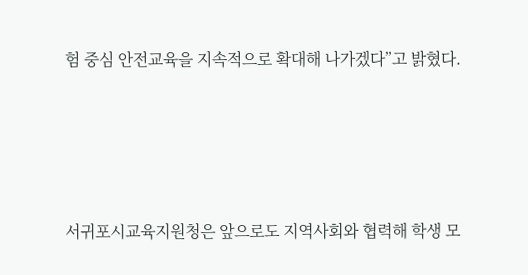험 중심 안전교육을 지속적으로 확대해 나가겠다”고 밝혔다.




서귀포시교육지원청은 앞으로도 지역사회와 협력해 학생 모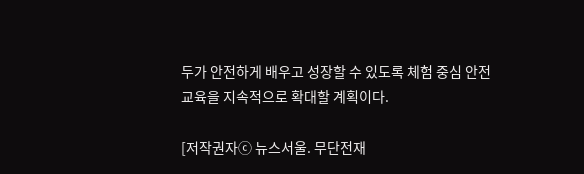두가 안전하게 배우고 성장할 수 있도록 체험 중심 안전교육을 지속적으로 확대할 계획이다.

[저작권자ⓒ 뉴스서울. 무단전재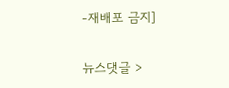-재배포 금지]

뉴스댓글 >